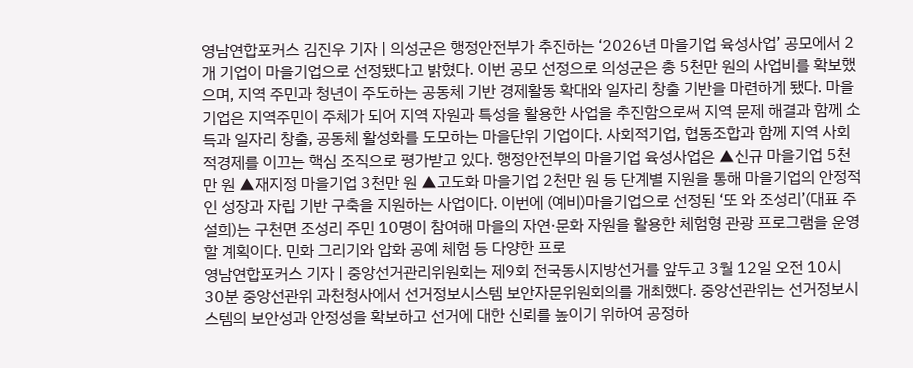영남연합포커스 김진우 기자 | 의성군은 행정안전부가 추진하는 ‘2026년 마을기업 육성사업’ 공모에서 2개 기업이 마을기업으로 선정됐다고 밝혔다. 이번 공모 선정으로 의성군은 총 5천만 원의 사업비를 확보했으며, 지역 주민과 청년이 주도하는 공동체 기반 경제활동 확대와 일자리 창출 기반을 마련하게 됐다. 마을기업은 지역주민이 주체가 되어 지역 자원과 특성을 활용한 사업을 추진함으로써 지역 문제 해결과 함께 소득과 일자리 창출, 공동체 활성화를 도모하는 마을단위 기업이다. 사회적기업, 협동조합과 함께 지역 사회적경제를 이끄는 핵심 조직으로 평가받고 있다. 행정안전부의 마을기업 육성사업은 ▲신규 마을기업 5천만 원 ▲재지정 마을기업 3천만 원 ▲고도화 마을기업 2천만 원 등 단계별 지원을 통해 마을기업의 안정적인 성장과 자립 기반 구축을 지원하는 사업이다. 이번에 (예비)마을기업으로 선정된 ‘또 와 조성리’(대표 주설희)는 구천면 조성리 주민 10명이 참여해 마을의 자연·문화 자원을 활용한 체험형 관광 프로그램을 운영할 계획이다. 민화 그리기와 압화 공예 체험 등 다양한 프로
영남연합포커스 기자 | 중앙선거관리위원회는 제9회 전국동시지방선거를 앞두고 3월 12일 오전 10시 30분 중앙선관위 과천청사에서 선거정보시스템 보안자문위원회의를 개최했다. 중앙선관위는 선거정보시스템의 보안성과 안정성을 확보하고 선거에 대한 신뢰를 높이기 위하여 공정하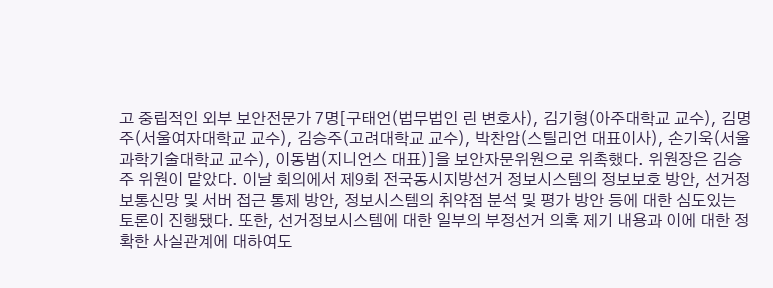고 중립적인 외부 보안전문가 7명[구태언(법무법인 린 변호사), 김기형(아주대학교 교수), 김명주(서울여자대학교 교수), 김승주(고려대학교 교수), 박찬암(스틸리언 대표이사), 손기욱(서울과학기술대학교 교수), 이동범(지니언스 대표)]을 보안자문위원으로 위촉했다. 위원장은 김승주 위원이 맡았다. 이날 회의에서 제9회 전국동시지방선거 정보시스템의 정보보호 방안, 선거정보통신망 및 서버 접근 통제 방안, 정보시스템의 취약점 분석 및 평가 방안 등에 대한 심도있는 토론이 진행됐다. 또한, 선거정보시스템에 대한 일부의 부정선거 의혹 제기 내용과 이에 대한 정확한 사실관계에 대하여도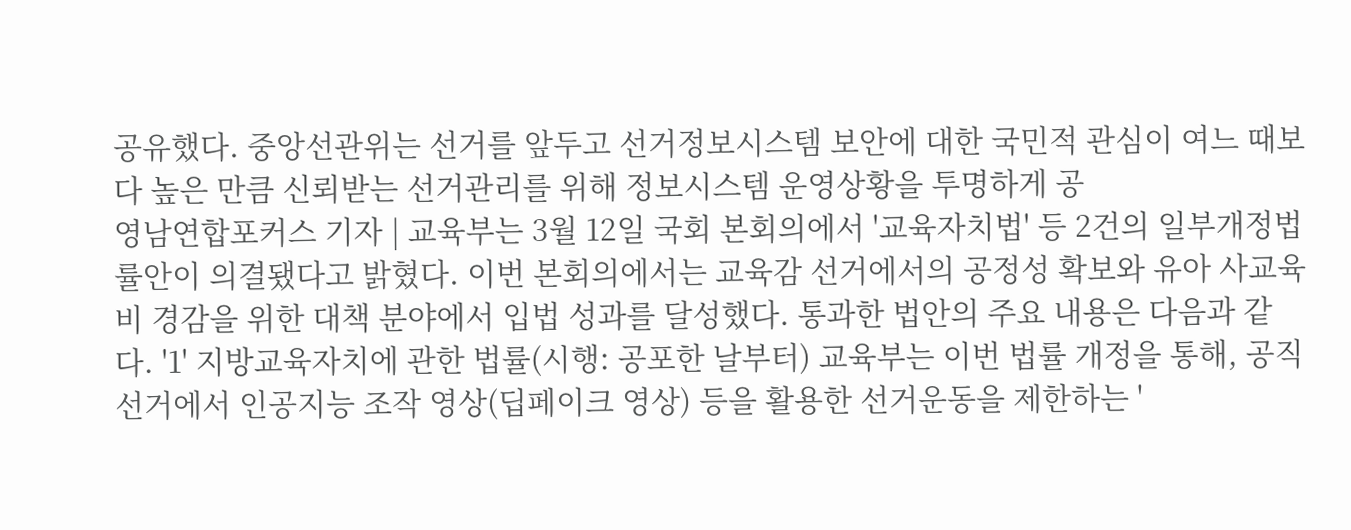공유했다. 중앙선관위는 선거를 앞두고 선거정보시스템 보안에 대한 국민적 관심이 여느 때보다 높은 만큼 신뢰받는 선거관리를 위해 정보시스템 운영상황을 투명하게 공
영남연합포커스 기자 | 교육부는 3월 12일 국회 본회의에서 '교육자치법' 등 2건의 일부개정법률안이 의결됐다고 밝혔다. 이번 본회의에서는 교육감 선거에서의 공정성 확보와 유아 사교육비 경감을 위한 대책 분야에서 입법 성과를 달성했다. 통과한 법안의 주요 내용은 다음과 같다. '1' 지방교육자치에 관한 법률(시행: 공포한 날부터) 교육부는 이번 법률 개정을 통해, 공직선거에서 인공지능 조작 영상(딥페이크 영상) 등을 활용한 선거운동을 제한하는 '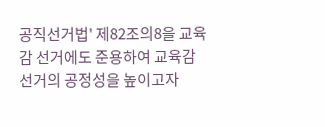공직선거법' 제82조의8을 교육감 선거에도 준용하여 교육감 선거의 공정성을 높이고자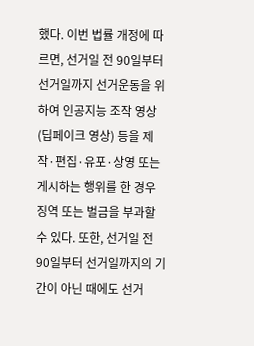했다. 이번 법률 개정에 따르면, 선거일 전 90일부터 선거일까지 선거운동을 위하여 인공지능 조작 영상(딥페이크 영상) 등을 제작·편집·유포·상영 또는 게시하는 행위를 한 경우 징역 또는 벌금을 부과할 수 있다. 또한, 선거일 전 90일부터 선거일까지의 기간이 아닌 때에도 선거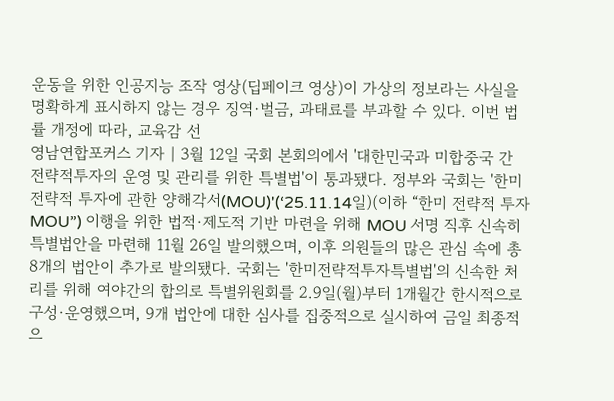운동을 위한 인공지능 조작 영상(딥페이크 영상)이 가상의 정보라는 사실을 명확하게 표시하지 않는 경우 징역·벌금, 과태료를 부과할 수 있다. 이번 법률 개정에 따라, 교육감 선
영남연합포커스 기자 | 3월 12일 국회 본회의에서 '대한민국과 미합중국 간 전략적투자의 운영 및 관리를 위한 특별법'이 통과됐다. 정부와 국회는 '한미 전략적 투자에 관한 양해각서(MOU)'(‘25.11.14일)(이하 “한미 전략적 투자 MOU”) 이행을 위한 법적·제도적 기반 마련을 위해 MOU 서명 직후 신속히 특별법안을 마련해 11월 26일 발의했으며, 이후 의원들의 많은 관심 속에 총 8개의 법안이 추가로 발의됐다. 국회는 '한미전략적투자특별법'의 신속한 처리를 위해 여야간의 합의로 특별위원회를 2.9일(월)부터 1개월간 한시적으로 구성·운영했으며, 9개 법안에 대한 심사를 집중적으로 실시하여 금일 최종적으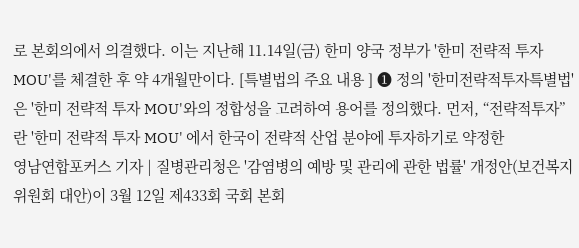로 본회의에서 의결했다. 이는 지난해 11.14일(금) 한미 양국 정부가 '한미 전략적 투자 MOU'를 체결한 후 약 4개월만이다. [특별법의 주요 내용 ] ➊ 정의 '한미전략적투자특별법'은 '한미 전략적 투자 MOU'와의 정합성을 고려하여 용어를 정의했다. 먼저, “전략적투자”란 '한미 전략적 투자 MOU' 에서 한국이 전략적 산업 분야에 투자하기로 약정한
영남연합포커스 기자 | 질병관리청은 '감염병의 예방 및 관리에 관한 법률' 개정안(보건복지위원회 대안)이 3월 12일 제433회 국회 본회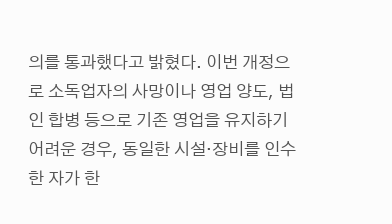의를 통과했다고 밝혔다. 이번 개정으로 소독업자의 사망이나 영업 양도, 법인 합병 등으로 기존 영업을 유지하기 어려운 경우, 동일한 시설·장비를 인수한 자가 한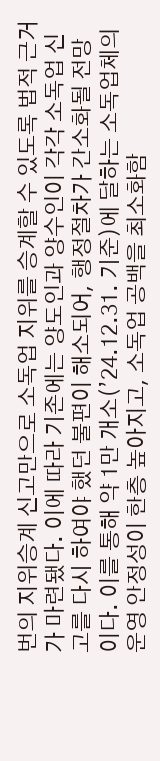번의 지위승계 신고만으로 소독업 지위를 승계할 수 있도록 법적 근거가 마련됐다. 이에 따라 기존에는 양도인과 양수인이 각각 소독업 신고를 다시 하여야 했던 불편이 해소되어, 행정절차가 간소화될 전망이다. 이를 통해 약 1만 개소(’24.12.31. 기준)에 달하는 소독업체의 운영 안정성이 한층 높아지고, 소독업 공백을 최소화함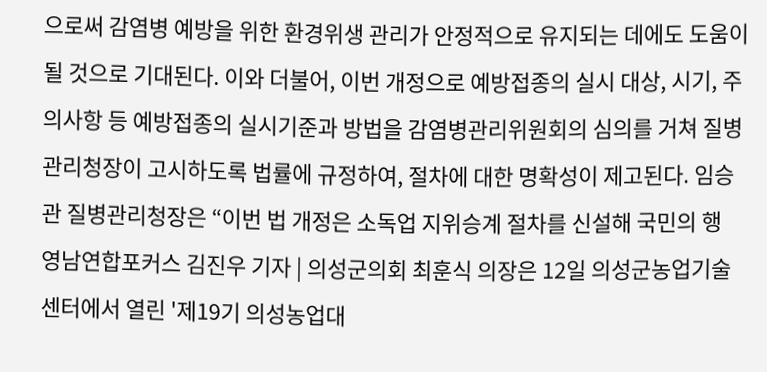으로써 감염병 예방을 위한 환경위생 관리가 안정적으로 유지되는 데에도 도움이 될 것으로 기대된다. 이와 더불어, 이번 개정으로 예방접종의 실시 대상, 시기, 주의사항 등 예방접종의 실시기준과 방법을 감염병관리위원회의 심의를 거쳐 질병관리청장이 고시하도록 법률에 규정하여, 절차에 대한 명확성이 제고된다. 임승관 질병관리청장은 “이번 법 개정은 소독업 지위승계 절차를 신설해 국민의 행
영남연합포커스 김진우 기자 | 의성군의회 최훈식 의장은 12일 의성군농업기술센터에서 열린 '제19기 의성농업대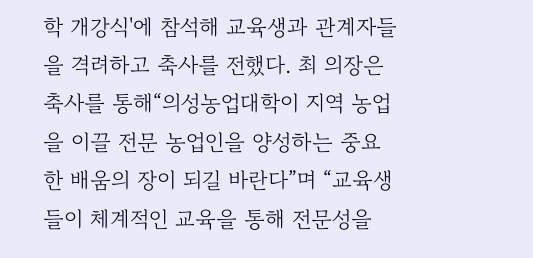학 개강식'에 참석해 교육생과 관계자들을 격려하고 축사를 전했다. 최 의장은 축사를 통해“의성농업대학이 지역 농업을 이끌 전문 농업인을 양성하는 중요한 배움의 장이 되길 바란다”며 “교육생들이 체계적인 교육을 통해 전문성을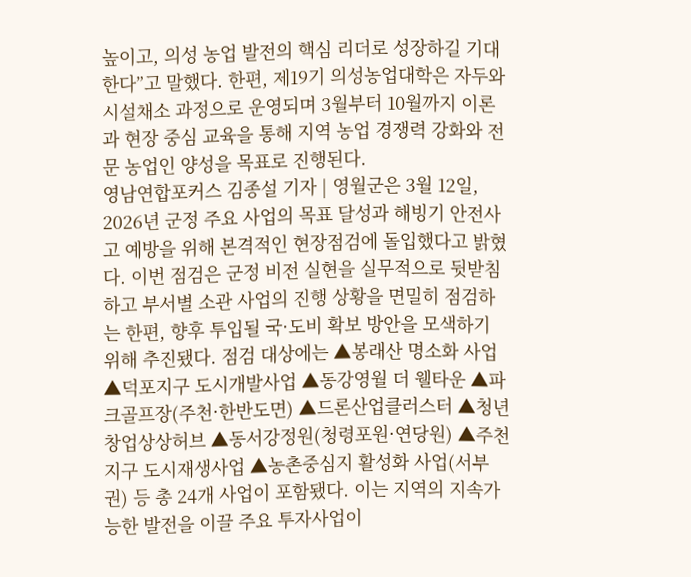높이고, 의성 농업 발전의 핵심 리더로 성장하길 기대한다”고 말했다. 한편, 제19기 의성농업대학은 자두와 시설채소 과정으로 운영되며 3월부터 10월까지 이론과 현장 중심 교육을 통해 지역 농업 경쟁력 강화와 전문 농업인 양성을 목표로 진행된다.
영남연합포커스 김종설 기자 | 영월군은 3월 12일, 2026년 군정 주요 사업의 목표 달성과 해빙기 안전사고 예방을 위해 본격적인 현장점검에 돌입했다고 밝혔다. 이번 점검은 군정 비전 실현을 실무적으로 뒷받침하고 부서별 소관 사업의 진행 상황을 면밀히 점검하는 한편, 향후 투입될 국·도비 확보 방안을 모색하기 위해 추진됐다. 점검 대상에는 ▲봉래산 명소화 사업 ▲덕포지구 도시개발사업 ▲동강영월 더 웰타운 ▲파크골프장(주천·한반도면) ▲드론산업클러스터 ▲청년창업상상허브 ▲동서강정원(청령포원·연당원) ▲주천지구 도시재생사업 ▲농촌중심지 활성화 사업(서부권) 등 총 24개 사업이 포함됐다. 이는 지역의 지속가능한 발전을 이끌 주요 투자사업이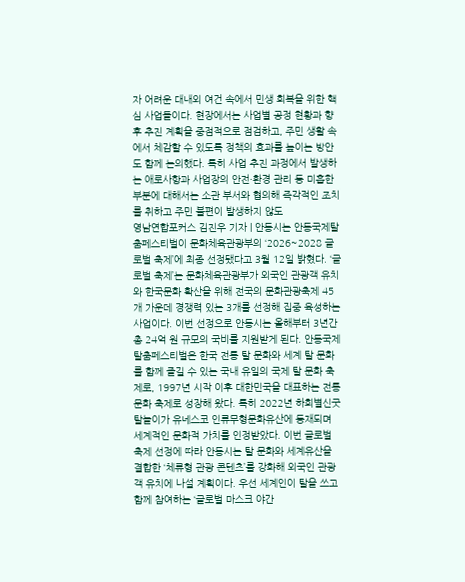자 어려운 대내외 여건 속에서 민생 회복을 위한 핵심 사업들이다. 현장에서는 사업별 공정 현황과 향후 추진 계획을 중점적으로 점검하고, 주민 생활 속에서 체감할 수 있도록 정책의 효과를 높이는 방안도 함께 논의했다. 특히 사업 추진 과정에서 발생하는 애로사항과 사업장의 안전·환경 관리 등 미흡한 부분에 대해서는 소관 부서와 협의해 즉각적인 조치를 취하고 주민 불편이 발생하지 않도
영남연합포커스 김진우 기자 | 안동시는 안동국제탈춤페스티벌이 문화체육관광부의 ‘2026~2028 글로벌 축제’에 최종 선정됐다고 3월 12일 밝혔다. ‘글로벌 축제’는 문화체육관광부가 외국인 관광객 유치와 한국문화 확산을 위해 전국의 문화관광축제 45개 가운데 경쟁력 있는 3개를 선정해 집중 육성하는 사업이다. 이번 선정으로 안동시는 올해부터 3년간 총 24억 원 규모의 국비를 지원받게 된다. 안동국제탈춤페스티벌은 한국 전통 탈 문화와 세계 탈 문화를 함께 즐길 수 있는 국내 유일의 국제 탈 문화 축제로, 1997년 시작 이후 대한민국을 대표하는 전통문화 축제로 성장해 왔다. 특히 2022년 하회별신굿탈놀이가 유네스코 인류무형문화유산에 등재되며 세계적인 문화적 가치를 인정받았다. 이번 글로벌 축제 선정에 따라 안동시는 탈 문화와 세계유산을 결합한 ‘체류형 관광 콘텐츠’를 강화해 외국인 관광객 유치에 나설 계획이다. 우선 세계인이 탈을 쓰고 함께 참여하는 ‘글로벌 마스크 야간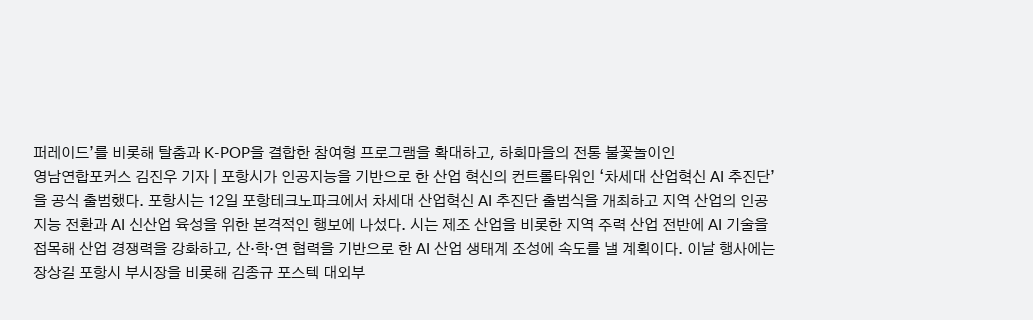퍼레이드’를 비롯해 탈춤과 K-POP을 결합한 참여형 프로그램을 확대하고, 하회마을의 전통 불꽃놀이인
영남연합포커스 김진우 기자 | 포항시가 인공지능을 기반으로 한 산업 혁신의 컨트롤타워인 ‘차세대 산업혁신 AI 추진단’을 공식 출범했다. 포항시는 12일 포항테크노파크에서 차세대 산업혁신 AI 추진단 출범식을 개최하고 지역 산업의 인공지능 전환과 AI 신산업 육성을 위한 본격적인 행보에 나섰다. 시는 제조 산업을 비롯한 지역 주력 산업 전반에 AI 기술을 접목해 산업 경쟁력을 강화하고, 산·학·연 협력을 기반으로 한 AI 산업 생태계 조성에 속도를 낼 계획이다. 이날 행사에는 장상길 포항시 부시장을 비롯해 김종규 포스텍 대외부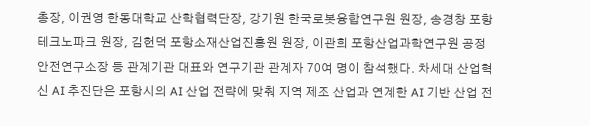총장, 이권영 한동대학교 산학협력단장, 강기원 한국로봇융합연구원 원장, 송경창 포항테크노파크 원장, 김헌덕 포항소재산업진흥원 원장, 이관희 포항산업과학연구원 공정안전연구소장 등 관계기관 대표와 연구기관 관계자 70여 명이 참석했다. 차세대 산업혁신 AI 추진단은 포항시의 AI 산업 전략에 맞춰 지역 제조 산업과 연계한 AI 기반 산업 전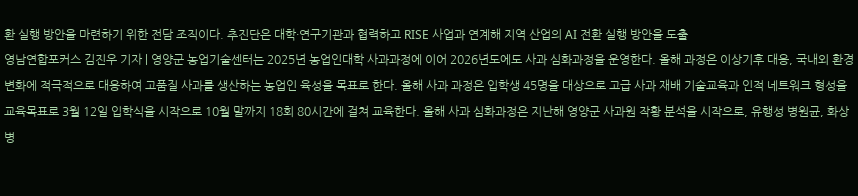환 실행 방안을 마련하기 위한 전담 조직이다. 추진단은 대학·연구기관과 협력하고 RISE 사업과 연계해 지역 산업의 AI 전환 실행 방안을 도출
영남연합포커스 김진우 기자 | 영양군 농업기술센터는 2025년 농업인대학 사과과정에 이어 2026년도에도 사과 심화과정을 운영한다. 올해 과정은 이상기후 대응, 국내외 환경변화에 적극적으로 대응하여 고품질 사과를 생산하는 농업인 육성을 목표로 한다. 올해 사과 과정은 입학생 45명을 대상으로 고급 사과 재배 기술교육과 인적 네트워크 형성을 교육목표로 3월 12일 입학식을 시작으로 10월 말까지 18회 80시간에 걸쳐 교육한다. 올해 사과 심화과정은 지난해 영양군 사과원 작황 분석을 시작으로, 유행성 병원균, 화상병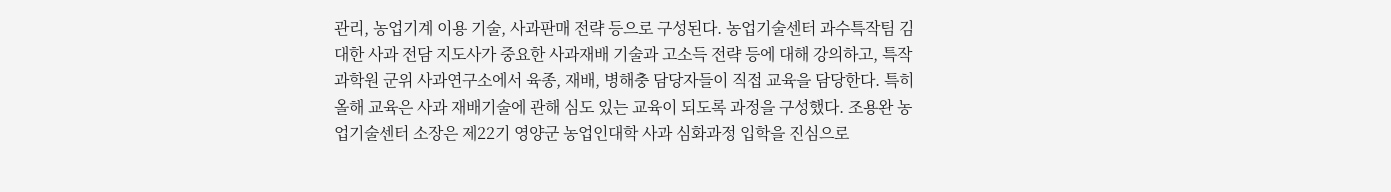관리, 농업기계 이용 기술, 사과판매 전략 등으로 구성된다. 농업기술센터 과수특작팀 김대한 사과 전담 지도사가 중요한 사과재배 기술과 고소득 전략 등에 대해 강의하고, 특작과학원 군위 사과연구소에서 육종, 재배, 병해충 담당자들이 직접 교육을 담당한다. 특히 올해 교육은 사과 재배기술에 관해 심도 있는 교육이 되도록 과정을 구성했다. 조용완 농업기술센터 소장은 제22기 영양군 농업인대학 사과 심화과정 입학을 진심으로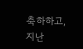축하하고, 지난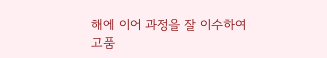해에 이어 과정을 잘 이수하여 고품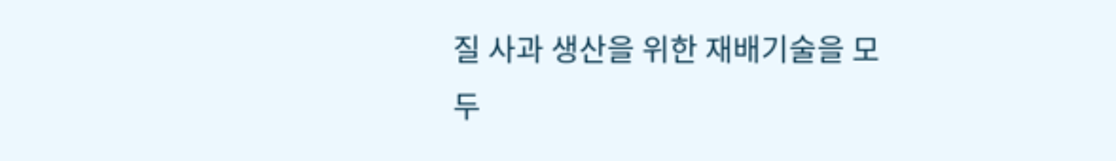질 사과 생산을 위한 재배기술을 모두